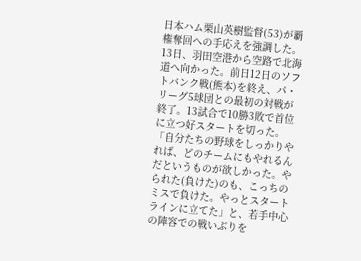日本ハム栗山英樹監督(53)が覇権奪回への手応えを強調した。
13日、羽田空港から空路で北海道へ向かった。前日12日のソフトバンク戦(熊本)を終え、パ・リーグ5球団との最初の対戦が終了。13試合で10勝3敗で首位に立つ好スタートを切った。「自分たちの野球をしっかりやれば、どのチームにもやれるんだというものが欲しかった。やられた(負けた)のも、こっちのミスで負けた。やっとスタートラインに立てた」と、若手中心の陣容での戦いぶりを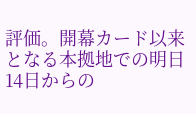評価。開幕カード以来となる本拠地での明日14日からの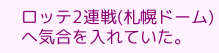ロッテ2連戦(札幌ドーム)へ気合を入れていた。